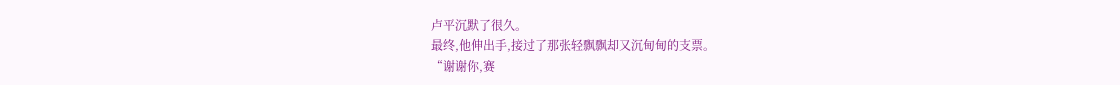卢平沉默了很久。
最终,他伸出手,接过了那张轻飘飘却又沉甸甸的支票。
“谢谢你,赛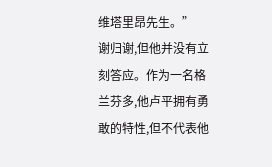维塔里昂先生。”
谢归谢,但他并没有立刻答应。作为一名格兰芬多,他卢平拥有勇敢的特性,但不代表他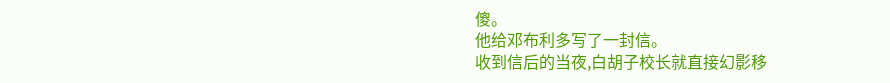傻。
他给邓布利多写了一封信。
收到信后的当夜,白胡子校长就直接幻影移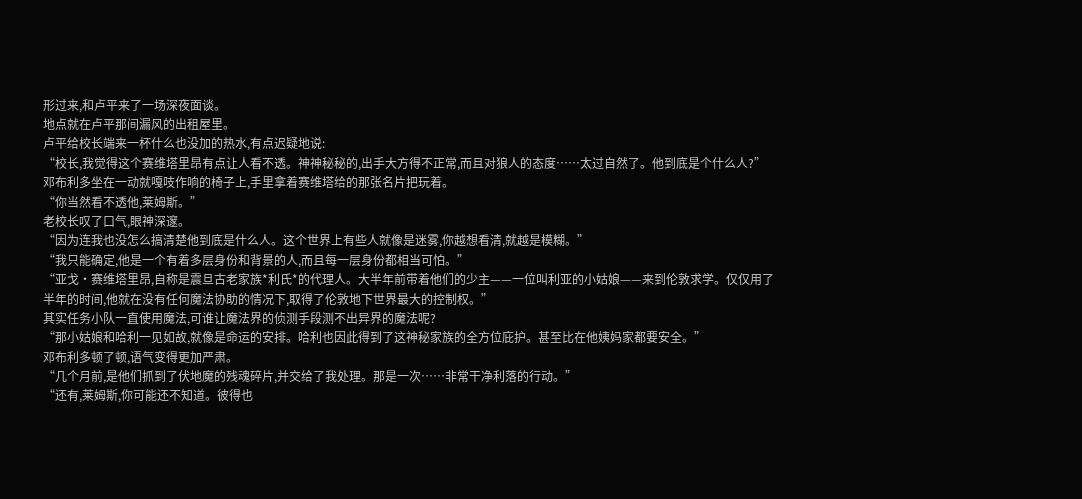形过来,和卢平来了一场深夜面谈。
地点就在卢平那间漏风的出租屋里。
卢平给校长端来一杯什么也没加的热水,有点迟疑地说:
“校长,我觉得这个赛维塔里昂有点让人看不透。神神秘秘的,出手大方得不正常,而且对狼人的态度……太过自然了。他到底是个什么人?”
邓布利多坐在一动就嘎吱作响的椅子上,手里拿着赛维塔给的那张名片把玩着。
“你当然看不透他,莱姆斯。”
老校长叹了口气,眼神深邃。
“因为连我也没怎么搞清楚他到底是什么人。这个世界上有些人就像是迷雾,你越想看清,就越是模糊。”
“我只能确定,他是一个有着多层身份和背景的人,而且每一层身份都相当可怕。”
“亚戈·赛维塔里昂,自称是震旦古老家族*利氏*的代理人。大半年前带着他们的少主——一位叫利亚的小姑娘——来到伦敦求学。仅仅用了半年的时间,他就在没有任何魔法协助的情况下,取得了伦敦地下世界最大的控制权。”
其实任务小队一直使用魔法,可谁让魔法界的侦测手段测不出异界的魔法呢?
“那小姑娘和哈利一见如故,就像是命运的安排。哈利也因此得到了这神秘家族的全方位庇护。甚至比在他姨妈家都要安全。”
邓布利多顿了顿,语气变得更加严肃。
“几个月前,是他们抓到了伏地魔的残魂碎片,并交给了我处理。那是一次……非常干净利落的行动。”
“还有,莱姆斯,你可能还不知道。彼得也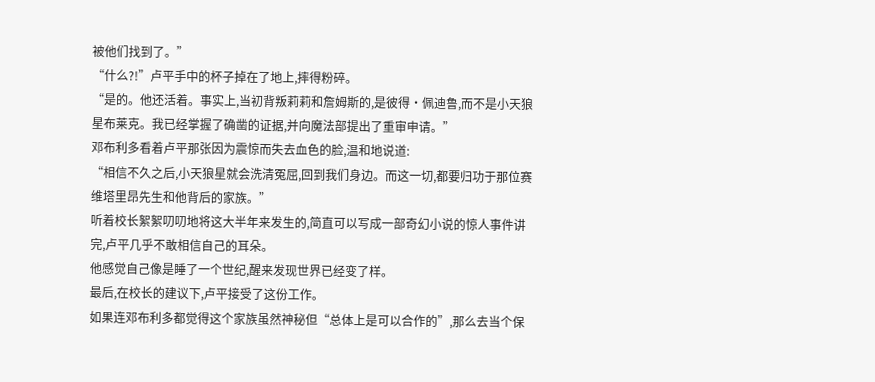被他们找到了。”
“什么?!”卢平手中的杯子掉在了地上,摔得粉碎。
“是的。他还活着。事实上,当初背叛莉莉和詹姆斯的,是彼得·佩迪鲁,而不是小天狼星布莱克。我已经掌握了确凿的证据,并向魔法部提出了重审申请。”
邓布利多看着卢平那张因为震惊而失去血色的脸,温和地说道:
“相信不久之后,小天狼星就会洗清冤屈,回到我们身边。而这一切,都要归功于那位赛维塔里昂先生和他背后的家族。”
听着校长絮絮叨叨地将这大半年来发生的,简直可以写成一部奇幻小说的惊人事件讲完,卢平几乎不敢相信自己的耳朵。
他感觉自己像是睡了一个世纪,醒来发现世界已经变了样。
最后,在校长的建议下,卢平接受了这份工作。
如果连邓布利多都觉得这个家族虽然神秘但“总体上是可以合作的”,那么去当个保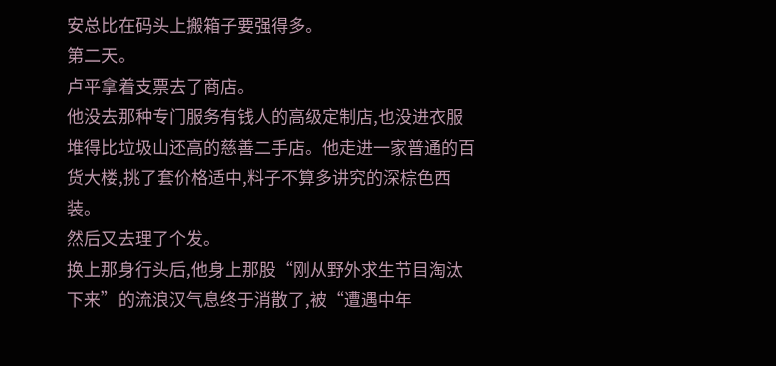安总比在码头上搬箱子要强得多。
第二天。
卢平拿着支票去了商店。
他没去那种专门服务有钱人的高级定制店,也没进衣服堆得比垃圾山还高的慈善二手店。他走进一家普通的百货大楼,挑了套价格适中,料子不算多讲究的深棕色西装。
然后又去理了个发。
换上那身行头后,他身上那股“刚从野外求生节目淘汰下来”的流浪汉气息终于消散了,被“遭遇中年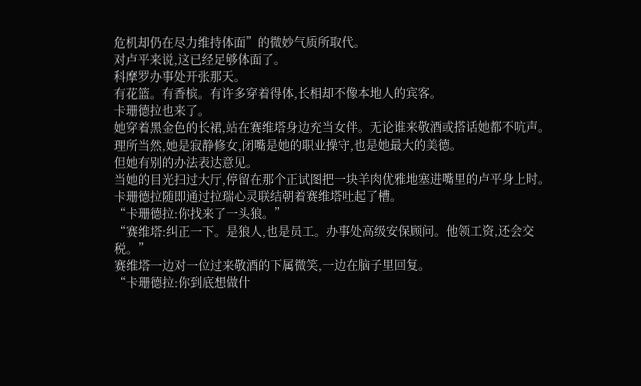危机却仍在尽力维持体面”的微妙气质所取代。
对卢平来说,这已经足够体面了。
科摩罗办事处开张那天。
有花篮。有香槟。有许多穿着得体,长相却不像本地人的宾客。
卡珊德拉也来了。
她穿着黑金色的长裙,站在赛维塔身边充当女伴。无论谁来敬酒或搭话她都不吭声。
理所当然,她是寂静修女,闭嘴是她的职业操守,也是她最大的美德。
但她有别的办法表达意见。
当她的目光扫过大厅,停留在那个正试图把一块羊肉优雅地塞进嘴里的卢平身上时。
卡珊德拉随即通过拉瑞心灵联结朝着赛维塔吐起了槽。
“卡珊德拉:你找来了一头狼。”
“赛维塔:纠正一下。是狼人,也是员工。办事处高级安保顾问。他领工资,还会交税。”
赛维塔一边对一位过来敬酒的下属微笑,一边在脑子里回复。
“卡珊德拉:你到底想做什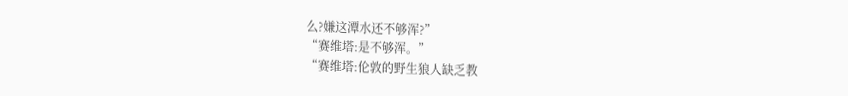么?嫌这潭水还不够浑?”
“赛维塔:是不够浑。”
“赛维塔:伦敦的野生狼人缺乏教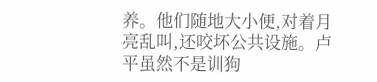养。他们随地大小便,对着月亮乱叫,还咬坏公共设施。卢平虽然不是训狗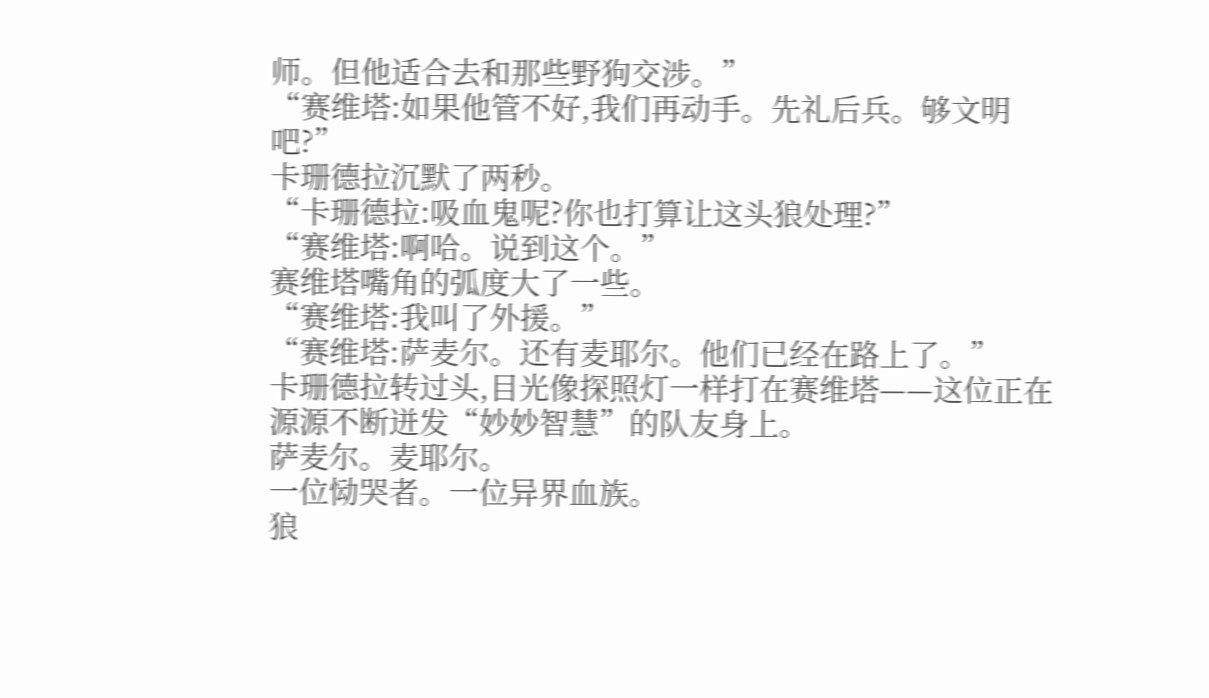师。但他适合去和那些野狗交涉。”
“赛维塔:如果他管不好,我们再动手。先礼后兵。够文明吧?”
卡珊德拉沉默了两秒。
“卡珊德拉:吸血鬼呢?你也打算让这头狼处理?”
“赛维塔:啊哈。说到这个。”
赛维塔嘴角的弧度大了一些。
“赛维塔:我叫了外援。”
“赛维塔:萨麦尔。还有麦耶尔。他们已经在路上了。”
卡珊德拉转过头,目光像探照灯一样打在赛维塔——这位正在源源不断迸发“妙妙智慧”的队友身上。
萨麦尔。麦耶尔。
一位恸哭者。一位异界血族。
狼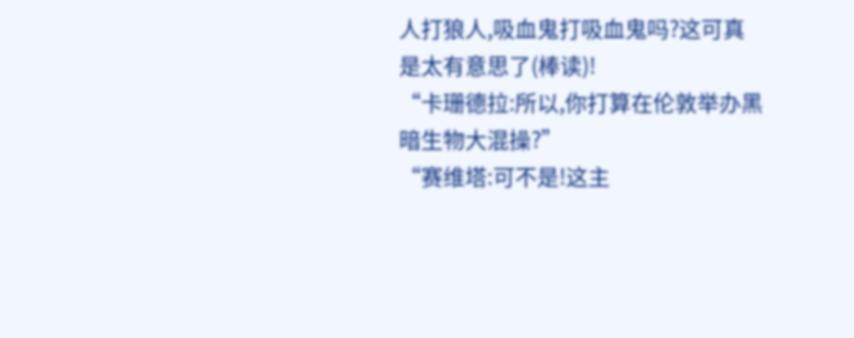人打狼人,吸血鬼打吸血鬼吗?这可真是太有意思了(棒读)!
“卡珊德拉:所以,你打算在伦敦举办黑暗生物大混操?”
“赛维塔:可不是!这主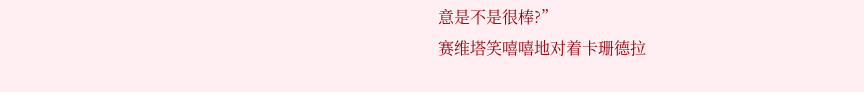意是不是很棒?”
赛维塔笑嘻嘻地对着卡珊德拉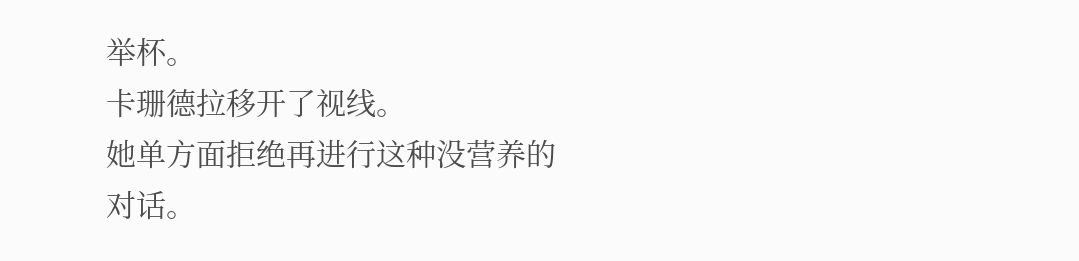举杯。
卡珊德拉移开了视线。
她单方面拒绝再进行这种没营养的对话。